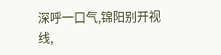深呼一口气,锦阳别开视线,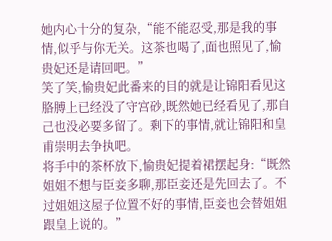她内心十分的复杂,“能不能忍受,那是我的事情,似乎与你无关。这茶也喝了,面也照见了,愉贵妃还是请回吧。”
笑了笑,愉贵妃此番来的目的就是让锦阳看见这胳膊上已经没了守宫砂,既然她已经看见了,那自己也没必要多留了。剩下的事情,就让锦阳和皇甫崇明去争执吧。
将手中的茶杯放下,愉贵妃提着裙摆起身:“既然姐姐不想与臣妾多聊,那臣妾还是先回去了。不过姐姐这屋子位置不好的事情,臣妾也会替姐姐跟皇上说的。”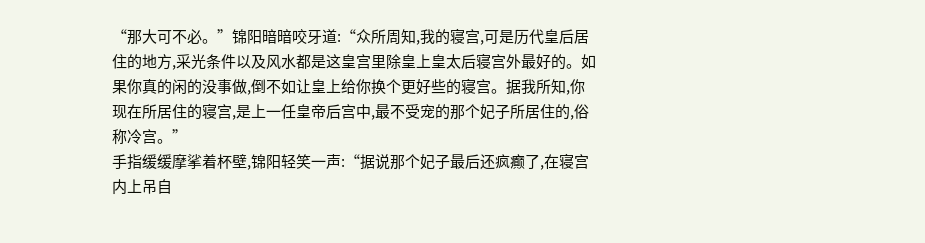“那大可不必。”锦阳暗暗咬牙道:“众所周知,我的寝宫,可是历代皇后居住的地方,采光条件以及风水都是这皇宫里除皇上皇太后寝宫外最好的。如果你真的闲的没事做,倒不如让皇上给你换个更好些的寝宫。据我所知,你现在所居住的寝宫,是上一任皇帝后宫中,最不受宠的那个妃子所居住的,俗称冷宫。”
手指缓缓摩挲着杯壁,锦阳轻笑一声:“据说那个妃子最后还疯癫了,在寝宫内上吊自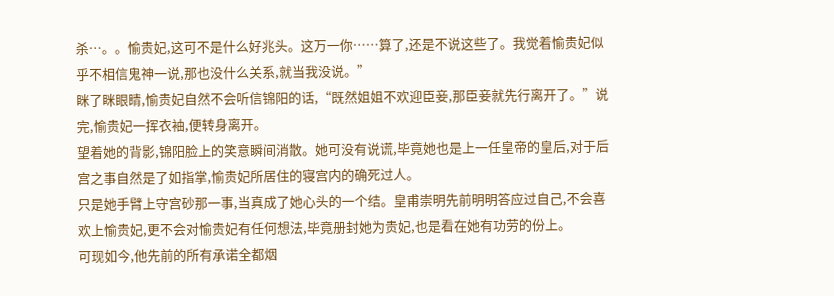杀…。。愉贵妃,这可不是什么好兆头。这万一你……算了,还是不说这些了。我觉着愉贵妃似乎不相信鬼神一说,那也没什么关系,就当我没说。”
眯了眯眼睛,愉贵妃自然不会听信锦阳的话,“既然姐姐不欢迎臣妾,那臣妾就先行离开了。”说完,愉贵妃一挥衣袖,便转身离开。
望着她的背影,锦阳脸上的笑意瞬间消散。她可没有说谎,毕竟她也是上一任皇帝的皇后,对于后宫之事自然是了如指掌,愉贵妃所居住的寝宫内的确死过人。
只是她手臂上守宫砂那一事,当真成了她心头的一个结。皇甫崇明先前明明答应过自己,不会喜欢上愉贵妃,更不会对愉贵妃有任何想法,毕竟册封她为贵妃,也是看在她有功劳的份上。
可现如今,他先前的所有承诺全都烟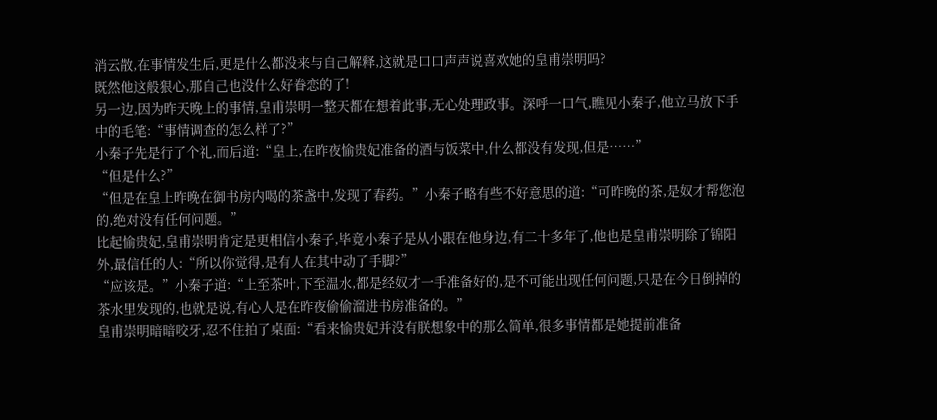消云散,在事情发生后,更是什么都没来与自己解释,这就是口口声声说喜欢她的皇甫崇明吗?
既然他这般狠心,那自己也没什么好眷恋的了!
另一边,因为昨天晚上的事情,皇甫崇明一整天都在想着此事,无心处理政事。深呼一口气,瞧见小秦子,他立马放下手中的毛笔:“事情调查的怎么样了?”
小秦子先是行了个礼,而后道:“皇上,在昨夜愉贵妃准备的酒与饭菜中,什么都没有发现,但是……”
“但是什么?”
“但是在皇上昨晚在御书房内喝的茶盏中,发现了春药。”小秦子略有些不好意思的道:“可昨晚的茶,是奴才帮您泡的,绝对没有任何问题。”
比起愉贵妃,皇甫崇明肯定是更相信小秦子,毕竟小秦子是从小跟在他身边,有二十多年了,他也是皇甫崇明除了锦阳外,最信任的人:“所以你觉得,是有人在其中动了手脚?”
“应该是。”小秦子道:“上至茶叶,下至温水,都是经奴才一手准备好的,是不可能出现任何问题,只是在今日倒掉的茶水里发现的,也就是说,有心人是在昨夜偷偷溜进书房准备的。”
皇甫崇明暗暗咬牙,忍不住拍了桌面:“看来愉贵妃并没有朕想象中的那么简单,很多事情都是她提前准备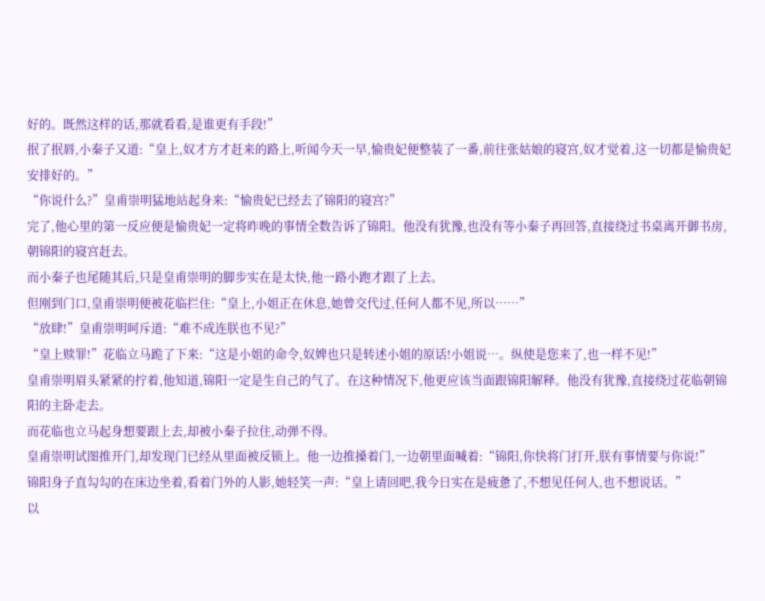好的。既然这样的话,那就看看,是谁更有手段!”
抿了抿唇,小秦子又道:“皇上,奴才方才赶来的路上,听闻今天一早,愉贵妃便整装了一番,前往张姑娘的寝宫,奴才觉着,这一切都是愉贵妃安排好的。”
“你说什么?”皇甫崇明猛地站起身来:“愉贵妃已经去了锦阳的寝宫?”
完了,他心里的第一反应便是愉贵妃一定将昨晚的事情全数告诉了锦阳。他没有犹豫,也没有等小秦子再回答,直接绕过书桌离开御书房,朝锦阳的寝宫赶去。
而小秦子也尾随其后,只是皇甫崇明的脚步实在是太快,他一路小跑才跟了上去。
但刚到门口,皇甫崇明便被花临拦住:“皇上,小姐正在休息,她曾交代过,任何人都不见,所以……”
“放肆!”皇甫崇明呵斥道:“难不成连朕也不见?”
“皇上赎罪!”花临立马跪了下来:“这是小姐的命令,奴婢也只是转述小姐的原话!小姐说…。纵使是您来了,也一样不见!”
皇甫崇明眉头紧紧的拧着,他知道,锦阳一定是生自己的气了。在这种情况下,他更应该当面跟锦阳解释。他没有犹豫,直接绕过花临朝锦阳的主卧走去。
而花临也立马起身想要跟上去,却被小秦子拉住,动弹不得。
皇甫崇明试图推开门,却发现门已经从里面被反锁上。他一边推搡着门,一边朝里面喊着:“锦阳,你快将门打开,朕有事情要与你说!”
锦阳身子直勾勾的在床边坐着,看着门外的人影,她轻笑一声:“皇上请回吧,我今日实在是疲惫了,不想见任何人,也不想说话。”
以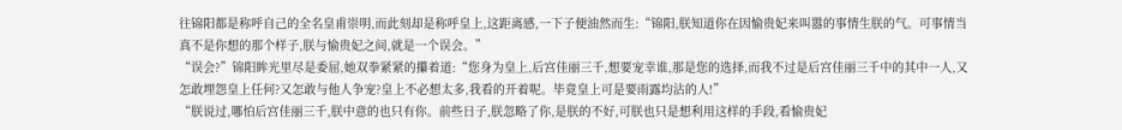往锦阳都是称呼自己的全名皇甫崇明,而此刻却是称呼皇上,这距离感,一下子便油然而生:“锦阳,朕知道你在因愉贵妃来叫嚣的事情生朕的气。可事情当真不是你想的那个样子,朕与愉贵妃之间,就是一个误会。”
“误会?”锦阳眸光里尽是委屈,她双拳紧紧的攥着道:“您身为皇上,后宫佳丽三千,想要宠幸谁,那是您的选择,而我不过是后宫佳丽三千中的其中一人,又怎敢埋怨皇上任何?又怎敢与他人争宠?皇上不必想太多,我看的开着呢。毕竟皇上可是要雨露均沾的人!”
“朕说过,哪怕后宫佳丽三千,朕中意的也只有你。前些日子,朕忽略了你,是朕的不好,可朕也只是想利用这样的手段,看愉贵妃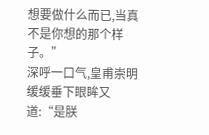想要做什么而已,当真不是你想的那个样子。”
深呼一口气,皇甫崇明缓缓垂下眼眸又道:“是朕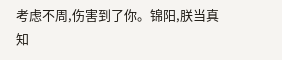考虑不周,伤害到了你。锦阳,朕当真知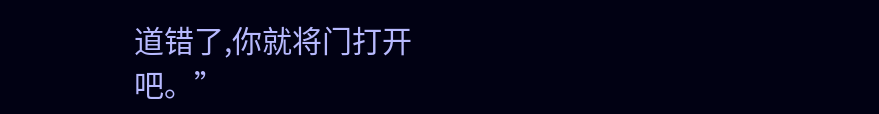道错了,你就将门打开吧。”